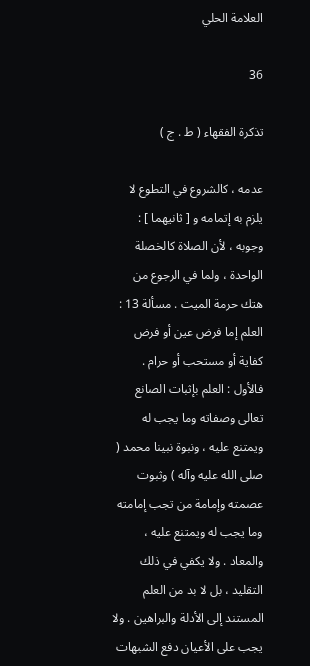العلامة الحلي

36

تذكرة الفقهاء ( ط . ج )

عدمه ، كالشروع في التطوع لا يلزم به إتمامه و [ ثانيهما ] : وجوبه ، لأن الصلاة كالخصلة الواحدة ، ولما في الرجوع من هتك حرمة الميت . مسألة 13 : العلم إما فرض عين أو فرض كفاية أو مستحب أو حرام . فالأول : العلم بإثبات الصانع تعالى وصفاته وما يجب له ويمتنع عليه ، ونبوة نبينا محمد ( صلى الله عليه وآله ) وثبوت عصمته وإمامة من تجب إمامته وما يجب له ويمتنع عليه ، والمعاد . ولا يكفي في ذلك التقليد ، بل لا بد من العلم المستند إلى الأدلة والبراهين . ولا يجب على الأعيان دفع الشبهات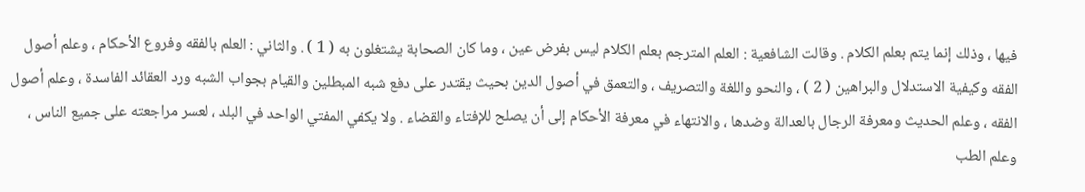فيها ، وذلك إنما يتم بعلم الكلام . وقالت الشافعية : العلم المترجم بعلم الكلام ليس بفرض عين ، وما كان الصحابة يشتغلون به ( 1 ) . والثاني : العلم بالفقه وفروع الأحكام ، وعلم أصول الفقه وكيفية الاستدلال والبراهين ( 2 ) ، والنحو واللغة والتصريف ، والتعمق في أصول الدين بحيث يقتدر على دفع شبه المبطلين والقيام بجواب الشبه ورد العقائد الفاسدة ، وعلم أصول الفقه ، وعلم الحديث ومعرفة الرجال بالعدالة وضدها ، والانتهاء في معرفة الأحكام إلى أن يصلح للإفتاء والقضاء . ولا يكفي المفتي الواحد في البلد ، لعسر مراجعته على جميع الناس ، وعلم الطب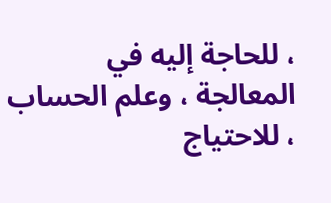، للحاجة إليه في المعالجة ، وعلم الحساب ، للاحتياج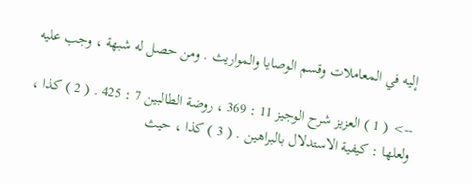إليه في المعاملات وقسم الوصايا والمواريث . ومن حصل له شبهة ، وجب عليه

--> ( 1 ) العزيز شرح الوجيز 11 : 369 ، روضة الطالبين 7 : 425 . ( 2 ) كذا ، ولعلها : كيفية الاستدلال بالبراهين . ( 3 ) كذا ، حيث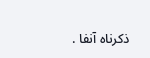ذكرناه آنفا .